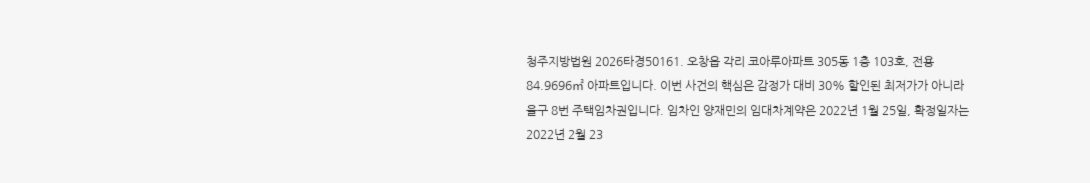청주지방법원 2026타경50161. 오창읍 각리 코아루아파트 305동 1층 103호, 전용 84.9696㎡ 아파트입니다. 이번 사건의 핵심은 감정가 대비 30% 할인된 최저가가 아니라 을구 8번 주택임차권입니다. 임차인 양재민의 임대차계약은 2022년 1월 25일, 확정일자는 2022년 2월 23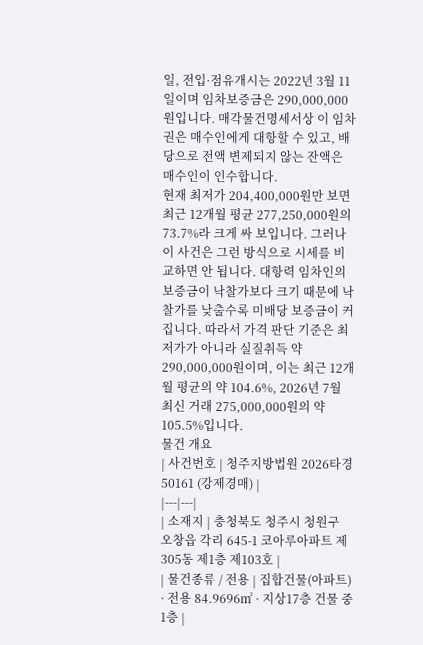일, 전입·점유개시는 2022년 3월 11일이며 임차보증금은 290,000,000원입니다. 매각물건명세서상 이 임차권은 매수인에게 대항할 수 있고, 배당으로 전액 변제되지 않는 잔액은 매수인이 인수합니다.
현재 최저가 204,400,000원만 보면 최근 12개월 평균 277,250,000원의 73.7%라 크게 싸 보입니다. 그러나 이 사건은 그런 방식으로 시세를 비교하면 안 됩니다. 대항력 임차인의 보증금이 낙찰가보다 크기 때문에 낙찰가를 낮출수록 미배당 보증금이 커집니다. 따라서 가격 판단 기준은 최저가가 아니라 실질취득 약 290,000,000원이며, 이는 최근 12개월 평균의 약 104.6%, 2026년 7월 최신 거래 275,000,000원의 약 105.5%입니다.
물건 개요
| 사건번호 | 청주지방법원 2026타경50161 (강제경매) |
|---|---|
| 소재지 | 충청북도 청주시 청원구 오창읍 각리 645-1 코아루아파트 제305동 제1층 제103호 |
| 물건종류 / 전용 | 집합건물(아파트) · 전용 84.9696㎡ · 지상17층 건물 중 1층 |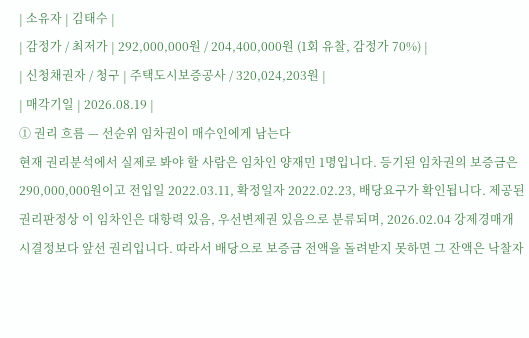| 소유자 | 김태수 |
| 감정가 / 최저가 | 292,000,000원 / 204,400,000원 (1회 유찰, 감정가 70%) |
| 신청채권자 / 청구 | 주택도시보증공사 / 320,024,203원 |
| 매각기일 | 2026.08.19 |
① 권리 흐름 — 선순위 임차권이 매수인에게 남는다
현재 권리분석에서 실제로 봐야 할 사람은 임차인 양재민 1명입니다. 등기된 임차권의 보증금은 290,000,000원이고 전입일 2022.03.11, 확정일자 2022.02.23, 배당요구가 확인됩니다. 제공된 권리판정상 이 임차인은 대항력 있음, 우선변제권 있음으로 분류되며, 2026.02.04 강제경매개시결정보다 앞선 권리입니다. 따라서 배당으로 보증금 전액을 돌려받지 못하면 그 잔액은 낙찰자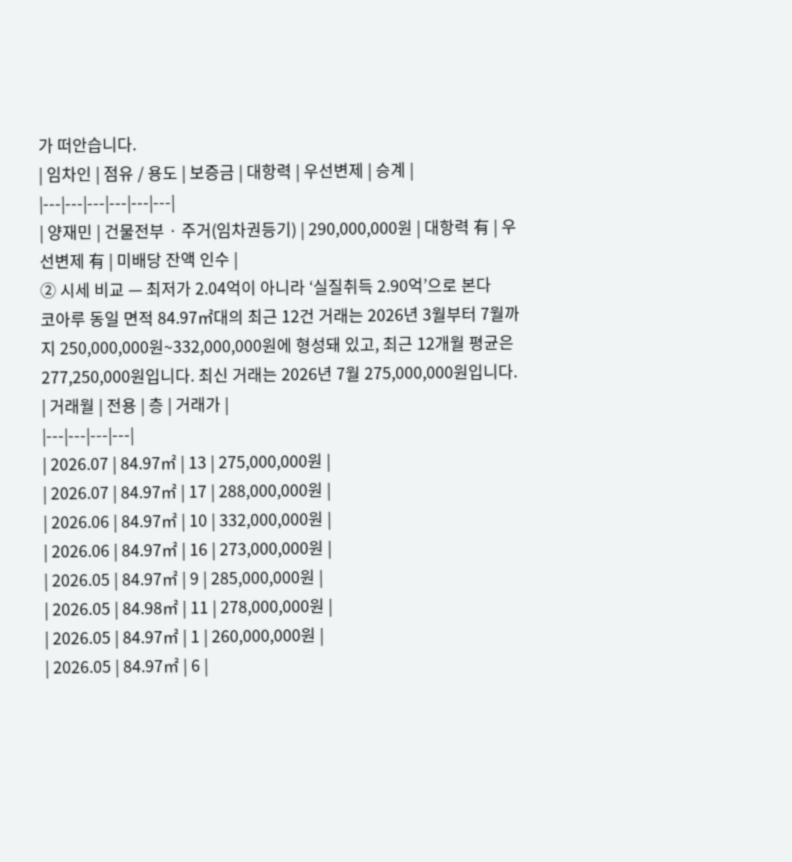가 떠안습니다.
| 임차인 | 점유 / 용도 | 보증금 | 대항력 | 우선변제 | 승계 |
|---|---|---|---|---|---|
| 양재민 | 건물전부 · 주거(임차권등기) | 290,000,000원 | 대항력 有 | 우선변제 有 | 미배당 잔액 인수 |
② 시세 비교 — 최저가 2.04억이 아니라 ‘실질취득 2.90억’으로 본다
코아루 동일 면적 84.97㎡대의 최근 12건 거래는 2026년 3월부터 7월까지 250,000,000원~332,000,000원에 형성돼 있고, 최근 12개월 평균은 277,250,000원입니다. 최신 거래는 2026년 7월 275,000,000원입니다.
| 거래월 | 전용 | 층 | 거래가 |
|---|---|---|---|
| 2026.07 | 84.97㎡ | 13 | 275,000,000원 |
| 2026.07 | 84.97㎡ | 17 | 288,000,000원 |
| 2026.06 | 84.97㎡ | 10 | 332,000,000원 |
| 2026.06 | 84.97㎡ | 16 | 273,000,000원 |
| 2026.05 | 84.97㎡ | 9 | 285,000,000원 |
| 2026.05 | 84.98㎡ | 11 | 278,000,000원 |
| 2026.05 | 84.97㎡ | 1 | 260,000,000원 |
| 2026.05 | 84.97㎡ | 6 |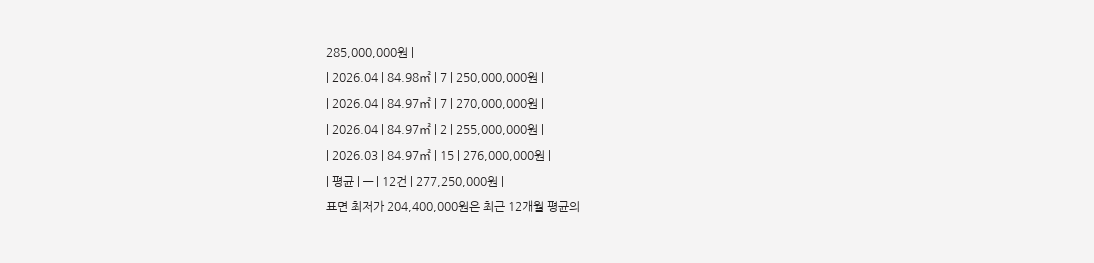285,000,000원 |
| 2026.04 | 84.98㎡ | 7 | 250,000,000원 |
| 2026.04 | 84.97㎡ | 7 | 270,000,000원 |
| 2026.04 | 84.97㎡ | 2 | 255,000,000원 |
| 2026.03 | 84.97㎡ | 15 | 276,000,000원 |
| 평균 | — | 12건 | 277,250,000원 |
표면 최저가 204,400,000원은 최근 12개월 평균의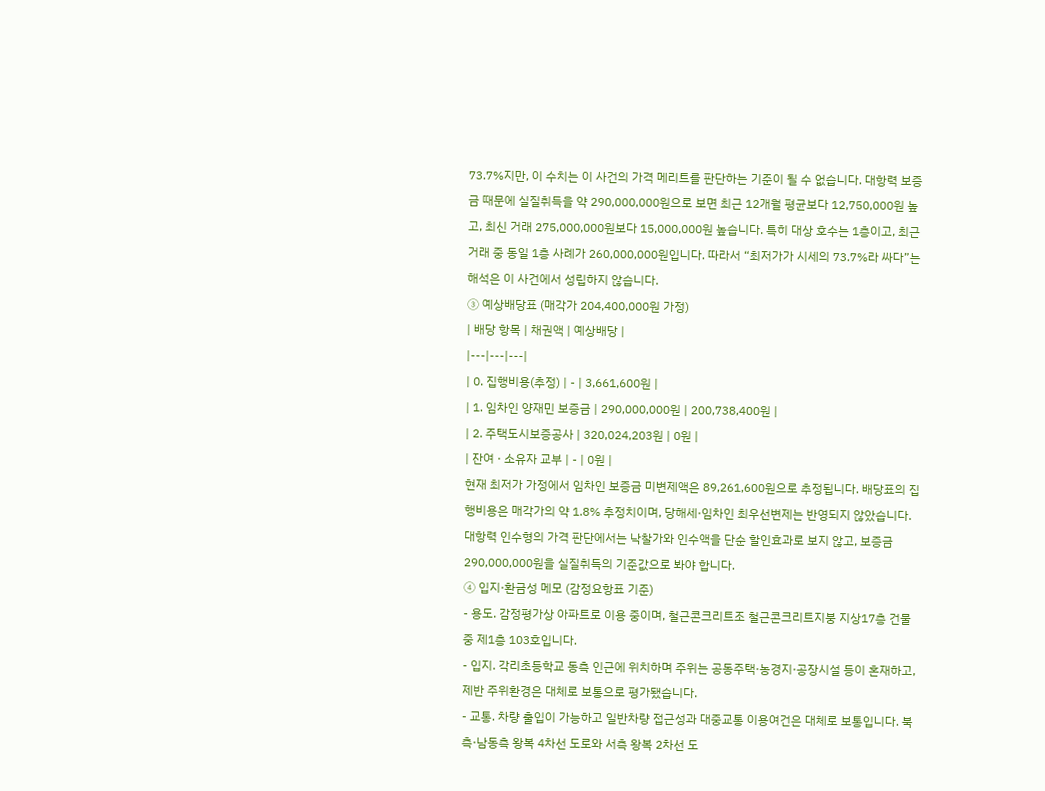73.7%지만, 이 수치는 이 사건의 가격 메리트를 판단하는 기준이 될 수 없습니다. 대항력 보증금 때문에 실질취득을 약 290,000,000원으로 보면 최근 12개월 평균보다 12,750,000원 높고, 최신 거래 275,000,000원보다 15,000,000원 높습니다. 특히 대상 호수는 1층이고, 최근 거래 중 동일 1층 사례가 260,000,000원입니다. 따라서 “최저가가 시세의 73.7%라 싸다”는 해석은 이 사건에서 성립하지 않습니다.
③ 예상배당표 (매각가 204,400,000원 가정)
| 배당 항목 | 채권액 | 예상배당 |
|---|---|---|
| 0. 집행비용(추정) | - | 3,661,600원 |
| 1. 임차인 양재민 보증금 | 290,000,000원 | 200,738,400원 |
| 2. 주택도시보증공사 | 320,024,203원 | 0원 |
| 잔여 · 소유자 교부 | - | 0원 |
현재 최저가 가정에서 임차인 보증금 미변제액은 89,261,600원으로 추정됩니다. 배당표의 집행비용은 매각가의 약 1.8% 추정치이며, 당해세·임차인 최우선변제는 반영되지 않았습니다. 대항력 인수형의 가격 판단에서는 낙찰가와 인수액을 단순 할인효과로 보지 않고, 보증금 290,000,000원을 실질취득의 기준값으로 봐야 합니다.
④ 입지·환금성 메모 (감정요항표 기준)
- 용도. 감정평가상 아파트로 이용 중이며, 철근콘크리트조 철근콘크리트지붕 지상17층 건물 중 제1층 103호입니다.
- 입지. 각리초등학교 동측 인근에 위치하며 주위는 공동주택·농경지·공장시설 등이 혼재하고, 제반 주위환경은 대체로 보통으로 평가됐습니다.
- 교통. 차량 출입이 가능하고 일반차량 접근성과 대중교통 이용여건은 대체로 보통입니다. 북측·남동측 왕복 4차선 도로와 서측 왕복 2차선 도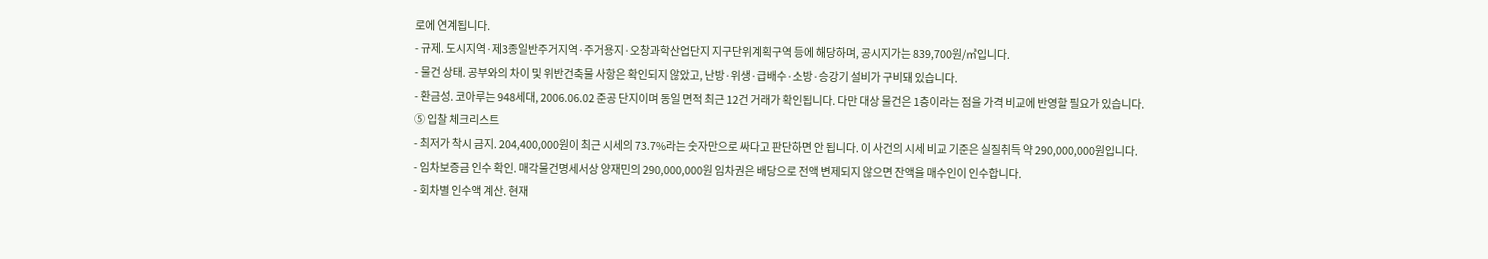로에 연계됩니다.
- 규제. 도시지역·제3종일반주거지역·주거용지·오창과학산업단지 지구단위계획구역 등에 해당하며, 공시지가는 839,700원/㎡입니다.
- 물건 상태. 공부와의 차이 및 위반건축물 사항은 확인되지 않았고, 난방·위생·급배수·소방·승강기 설비가 구비돼 있습니다.
- 환금성. 코아루는 948세대, 2006.06.02 준공 단지이며 동일 면적 최근 12건 거래가 확인됩니다. 다만 대상 물건은 1층이라는 점을 가격 비교에 반영할 필요가 있습니다.
⑤ 입찰 체크리스트
- 최저가 착시 금지. 204,400,000원이 최근 시세의 73.7%라는 숫자만으로 싸다고 판단하면 안 됩니다. 이 사건의 시세 비교 기준은 실질취득 약 290,000,000원입니다.
- 임차보증금 인수 확인. 매각물건명세서상 양재민의 290,000,000원 임차권은 배당으로 전액 변제되지 않으면 잔액을 매수인이 인수합니다.
- 회차별 인수액 계산. 현재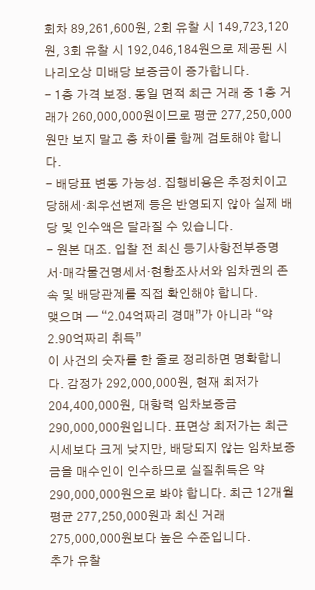회차 89,261,600원, 2회 유찰 시 149,723,120원, 3회 유찰 시 192,046,184원으로 제공된 시나리오상 미배당 보증금이 증가합니다.
- 1층 가격 보정. 동일 면적 최근 거래 중 1층 거래가 260,000,000원이므로 평균 277,250,000원만 보지 말고 층 차이를 함께 검토해야 합니다.
- 배당표 변동 가능성. 집행비용은 추정치이고 당해세·최우선변제 등은 반영되지 않아 실제 배당 및 인수액은 달라질 수 있습니다.
- 원본 대조. 입찰 전 최신 등기사항전부증명서·매각물건명세서·현황조사서와 임차권의 존속 및 배당관계를 직접 확인해야 합니다.
맺으며 — “2.04억짜리 경매”가 아니라 “약 2.90억짜리 취득”
이 사건의 숫자를 한 줄로 정리하면 명확합니다. 감정가 292,000,000원, 현재 최저가 204,400,000원, 대항력 임차보증금 290,000,000원입니다. 표면상 최저가는 최근 시세보다 크게 낮지만, 배당되지 않는 임차보증금을 매수인이 인수하므로 실질취득은 약 290,000,000원으로 봐야 합니다. 최근 12개월 평균 277,250,000원과 최신 거래 275,000,000원보다 높은 수준입니다.
추가 유찰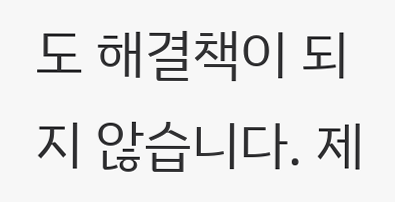도 해결책이 되지 않습니다. 제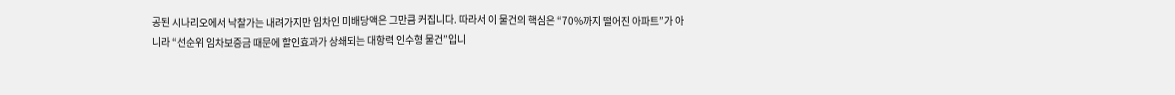공된 시나리오에서 낙찰가는 내려가지만 임차인 미배당액은 그만큼 커집니다. 따라서 이 물건의 핵심은 “70%까지 떨어진 아파트”가 아니라 “선순위 임차보증금 때문에 할인효과가 상쇄되는 대항력 인수형 물건”입니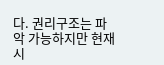다. 권리구조는 파악 가능하지만 현재 시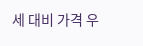세 대비 가격 우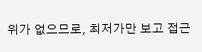위가 없으므로, 최저가만 보고 접근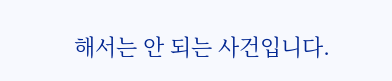해서는 안 되는 사건입니다.